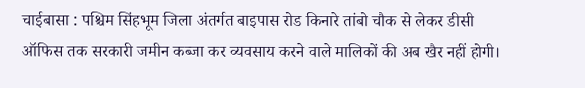चाईबासा : पश्चिम सिंहभूम जिला अंतर्गत बाइपास रोड किनारे तांबो चौक से लेकर डीसी ऑफिस तक सरकारी जमीन कब्जा कर व्यवसाय करने वाले मालिकों की अब खैर नहीं होगी।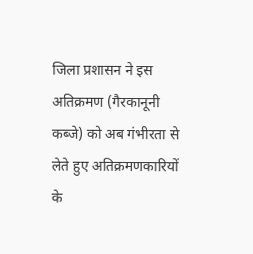जिला प्रशासन ने इस अतिक्रमण (गैरकानूनी कब्जे) को अब गंभीरता से लेते हुए अतिक्रमणकारियों के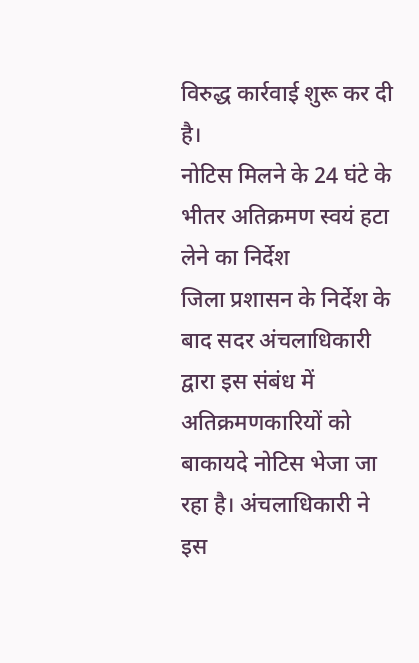विरुद्ध कार्रवाई शुरू कर दी है।
नोटिस मिलने के 24 घंटे के भीतर अतिक्रमण स्वयं हटा लेने का निर्देश
जिला प्रशासन के निर्देश के बाद सदर अंचलाधिकारी द्वारा इस संबंध में अतिक्रमणकारियों को बाकायदे नोटिस भेजा जा रहा है। अंचलाधिकारी ने इस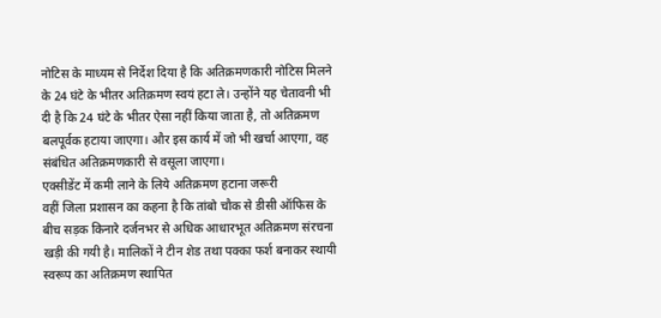नोटिस के माध्यम से निर्देश दिया है कि अतिक्रमणकारी नोटिस मिलने के 24 घंटे के भीतर अतिक्रमण स्वयं हटा ले। उन्होंने यह चेतावनी भी दी है कि 24 घंटे के भीतर ऐसा नहीं किया जाता है, तो अतिक्रमण बलपूर्वक हटाया जाएगा। और इस कार्य में जो भी खर्चा आएगा, वह संबंधित अतिक्रमणकारी से वसूला जाएगा।
एक्सीडेंट में कमी लाने के लिये अतिक्रमण हटाना जरूरी
वहीं जिला प्रशासन का कहना है कि तांबो चौक से डीसी ऑफिस के बीच सड़क किनारे दर्जनभर से अधिक आधारभूत अतिक्रमण संरचना खड़ी की गयी है। मालिकों ने टीन शेड तथा पक्का फर्श बनाकर स्थायी स्वरूप का अतिक्रमण स्थापित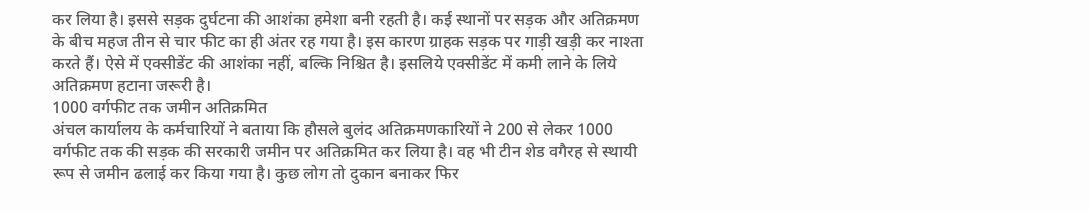कर लिया है। इससे सड़क दुर्घटना की आशंका हमेशा बनी रहती है। कई स्थानों पर सड़क और अतिक्रमण के बीच महज तीन से चार फीट का ही अंतर रह गया है। इस कारण ग्राहक सड़क पर गाड़ी खड़ी कर नाश्ता करते हैं। ऐसे में एक्सीडेंट की आशंका नहीं, बल्कि निश्चित है। इसलिये एक्सीडेंट में कमी लाने के लिये अतिक्रमण हटाना जरूरी है।
1000 वर्गफीट तक जमीन अतिक्रमित
अंचल कार्यालय के कर्मचारियों ने बताया कि हौसले बुलंद अतिक्रमणकारियों ने 200 से लेकर 1000 वर्गफीट तक की सड़क की सरकारी जमीन पर अतिक्रमित कर लिया है। वह भी टीन शेड वगैरह से स्थायी रूप से जमीन ढलाई कर किया गया है। कुछ लोग तो दुकान बनाकर फिर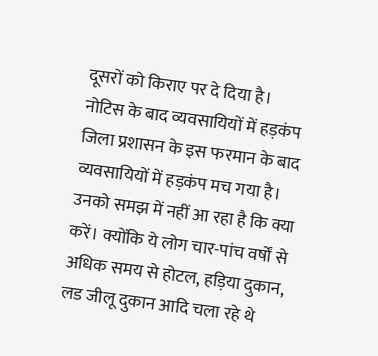दूसरों को किराए पर दे दिया है।
नोटिस के बाद व्यवसायियों में हड़कंप
जिला प्रशासन के इस फरमान के बाद व्यवसायियों में हड़कंप मच गया है। उनको समझ में नहीं आ रहा है कि क्या करें। क्योंकि ये लोग चार-पांच वर्षों से अधिक समय से होटल, हड़िया दुकान, लड जीलू दुकान आदि चला रहे थे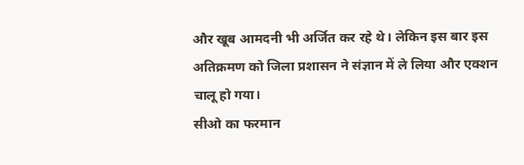और खूब आमदनी भी अर्जित कर रहे थे। लेकिन इस बार इस अतिक्रमण को जिला प्रशासन ने संज्ञान में ले लिया और एक्शन चालू हो गया।
सीओ का फरमान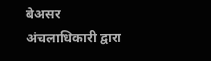बेअसर
अंचलाधिकारी द्वारा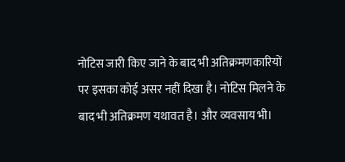नोटिस जारी किए जाने के बाद भी अतिक्रमणकारियों पर इसका कोई असर नहीं दिखा है। नोटिस मिलने के बाद भी अतिक्रमण यथावत है। और व्यवसाय भी।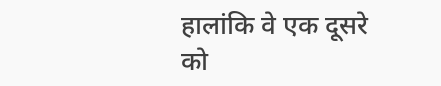हालांकि वे एक दूसरे को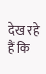देख रहे हैं कि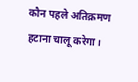कौन पहले अतिक्रमण हटाना चालू करेगा।